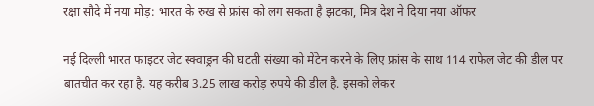रक्षा सौदे में नया मोड़: भारत के रुख से फ्रांस को लग सकता है झटका, मित्र देश ने दिया नया ऑफर

नई दिल्ली भारत फाइटर जेट स्क्वाड्रन की घटती संख्या को मेंटेन करने के लिए फ्रांस के साथ 114 राफेल जेट की डील पर बातचीत कर रहा है. यह करीब 3.25 लाख करोड़ रुपये की डील है. इसको लेकर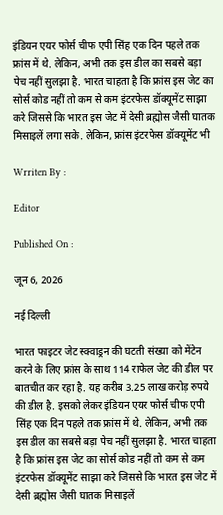इंडियन एयर फोर्स चीफ एपी सिंह एक दिन पहले तक फ्रांस में थे. लेकिन, अभी तक इस डील का सबसे बड़ा पेच नहीं सुलझा है. भारत चाहता है कि फ्रांस इस जेट का सोर्स कोड नहीं तो कम से कम इंटरफेस डॉक्यूमेंट साझा करे जिससे कि भारत इस जेट में देसी ब्रह्मोस जैसी घातक मिसाइलें लगा सके. लेकिन, फ्रांस इंटरफेस डॉक्यूमेंट भी

Wrriten By :

Editor

Published On :

जून 6, 2026

नई दिल्ली

भारत फाइटर जेट स्क्वाड्रन की घटती संख्या को मेंटेन करने के लिए फ्रांस के साथ 114 राफेल जेट की डील पर बातचीत कर रहा है. यह करीब 3.25 लाख करोड़ रुपये की डील है. इसको लेकर इंडियन एयर फोर्स चीफ एपी सिंह एक दिन पहले तक फ्रांस में थे. लेकिन, अभी तक इस डील का सबसे बड़ा पेच नहीं सुलझा है. भारत चाहता है कि फ्रांस इस जेट का सोर्स कोड नहीं तो कम से कम इंटरफेस डॉक्यूमेंट साझा करे जिससे कि भारत इस जेट में देसी ब्रह्मोस जैसी घातक मिसाइलें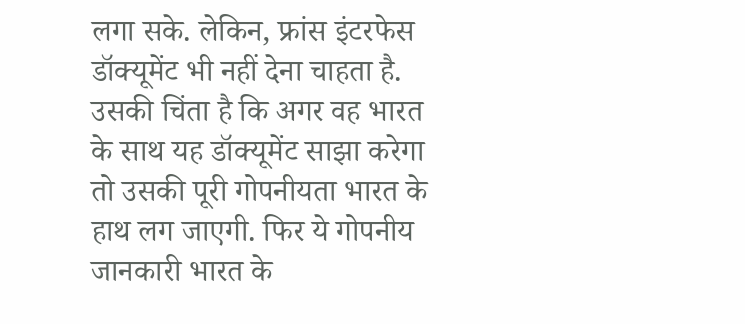लगा सके. लेकिन, फ्रांस इंटरफेस डॉक्यूमेंट भी नहीं देना चाहता है. उसकी चिंता है कि अगर वह भारत के साथ यह डॉक्यूमेंट साझा करेगा तो उसकी पूरी गोपनीयता भारत के हाथ लग जाएगी. फिर ये गोपनीय जानकारी भारत के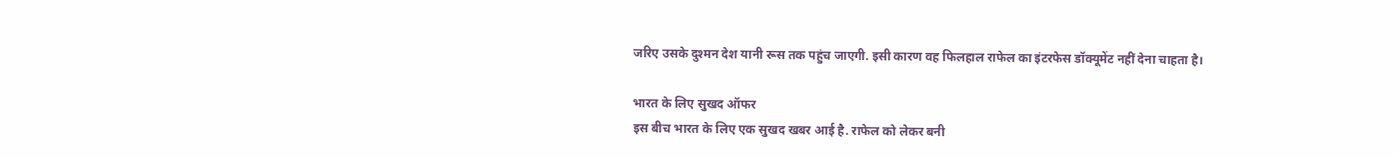जरिए उसके दुश्मन देश यानी रूस तक पहुंच जाएगी. इसी कारण वह फिलहाल राफेल का इंटरफेस डॉक्यूमेंट नहीं देना चाहता है।

भारत के लिए सुखद ऑफर
इस बीच भारत के लिए एक सुखद खबर आई है. राफेल को लेकर बनी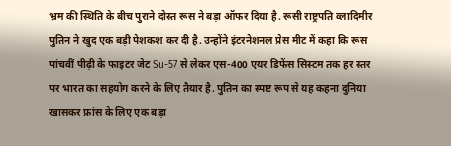भ्रम की स्थिति के बीच पुराने दोस्त रूस ने बड़ा ऑफर दिया है. रूसी राष्ट्रपति व्लादिमीर पुतिन ने खुद एक बड़ी पेशकश कर दी है. उन्होंने इंटरनेशनल प्रेस मीट में कहा कि रूस पांचवीं पीढ़ी के फाइटर जेट Su-57 से लेकर एस-400 एयर डिफेंस सिस्टम तक हर स्तर पर भारत का सहयोग करने के लिए तैयार है. पुतिन का स्पष्ट रूप से यह कहना दुनिया खासकर फ्रांस के लिए एक बड़ा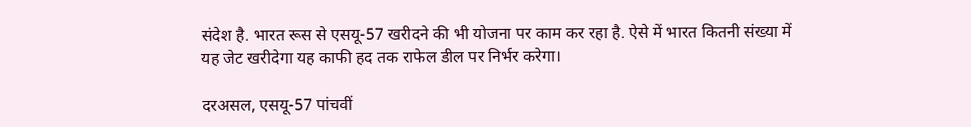संदेश है. भारत रूस से एसयू-57 खरीदने की भी योजना पर काम कर रहा है. ऐसे में भारत कितनी संख्या में यह जेट खरीदेगा यह काफी हद तक राफेल डील पर निर्भर करेगा।

दरअसल, एसयू-57 पांचवीं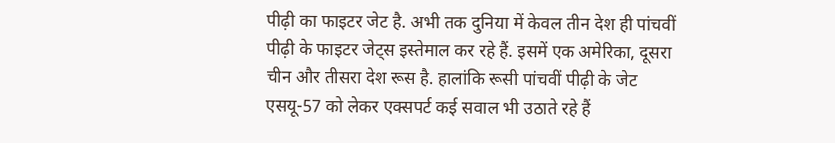पीढ़ी का फाइटर जेट है. अभी तक दुनिया में केवल तीन देश ही पांचवीं पीढ़ी के फाइटर जेट्स इस्तेमाल कर रहे हैं. इसमें एक अमेरिका, दूसरा चीन और तीसरा देश रूस है. हालांकि रूसी पांचवीं पीढ़ी के जेट एसयू-57 को लेकर एक्सपर्ट कई सवाल भी उठाते रहे हैं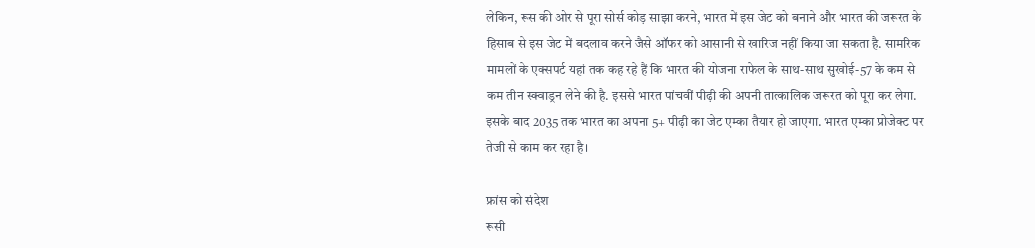लेकिन, रूस की ओर से पूरा सोर्स कोड़ साझा करने, भारत में इस जेट को बनाने और भारत की जरूरत के हिसाब से इस जेट में बदलाव करने जैसे ऑफर को आसानी से खारिज नहीं किया जा सकता है. सामरिक मामलों के एक्सपर्ट यहां तक कह रहे हैं कि भारत की योजना राफेल के साथ-साथ सुखोई-57 के कम से कम तीन स्क्वाड्रन लेने की है. इससे भारत पांचवीं पीढ़ी की अपनी तात्कालिक जरूरत को पूरा कर लेगा. इसके बाद 2035 तक भारत का अपना 5+ पीढ़ी का जेट एम्का तैयार हो जाएगा. भारत एम्का प्रोजेक्ट पर तेजी से काम कर रहा है।

फ्रांस को संदेश
रूसी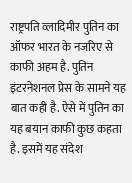राष्ट्रपति व्लादिमीर पुतिन का ऑफर भारत के नजरिए से काफी अहम है. पुतिन इंटरनेशनल प्रेस के सामने यह बात कही है. ऐसे में पुतिन का यह बयान काफी कुछ कहता है. इसमें यह संदेश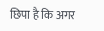छिपा है कि अगर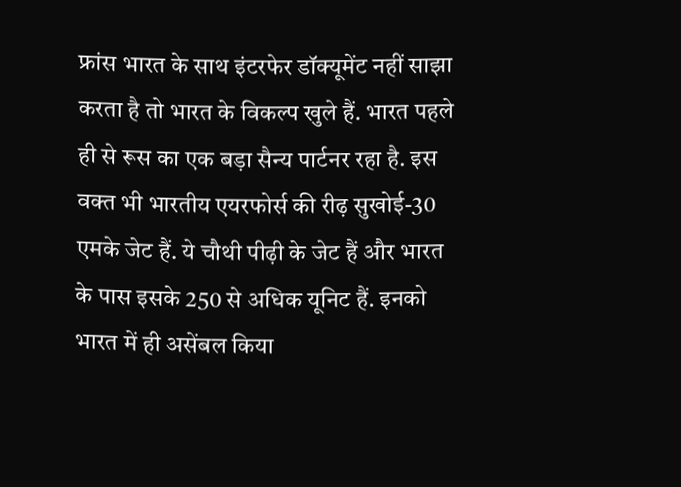फ्रांस भारत के साथ इंटरफेर डॉक्यूमेंट नहीं साझा करता है तो भारत के विकल्प खुले हैं. भारत पहले ही से रूस का एक बड़ा सैन्य पार्टनर रहा है. इस वक्त भी भारतीय एयरफोर्स की रीढ़ सुखोई-30 एमके जेट हैं. ये चौथी पीढ़ी के जेट हैं और भारत के पास इसके 250 से अधिक यूनिट हैं. इनको भारत में ही असेंबल किया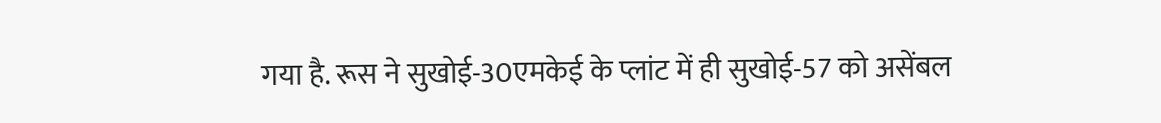गया है. रूस ने सुखोई-30एमकेई के प्लांट में ही सुखोई-57 को असेंबल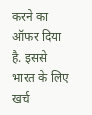करने का ऑफर दिया है. इससे भारत के लिए खर्च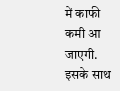में काफी कमी आ जाएगी. इसके साथ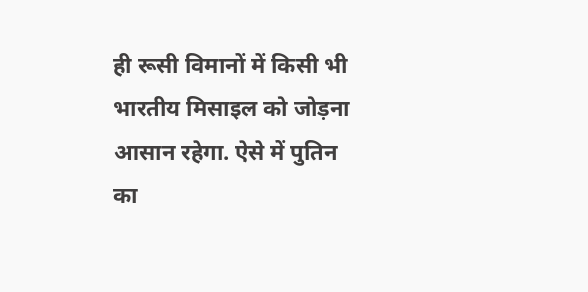ही रूसी विमानों में किसी भी भारतीय मिसाइल को जोड़ना आसान रहेगा. ऐसे में पुतिन का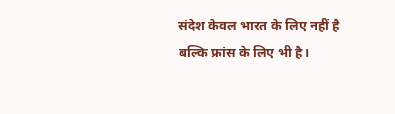संदेश केवल भारत के लिए नहीं है बल्कि फ्रांस के लिए भी है।